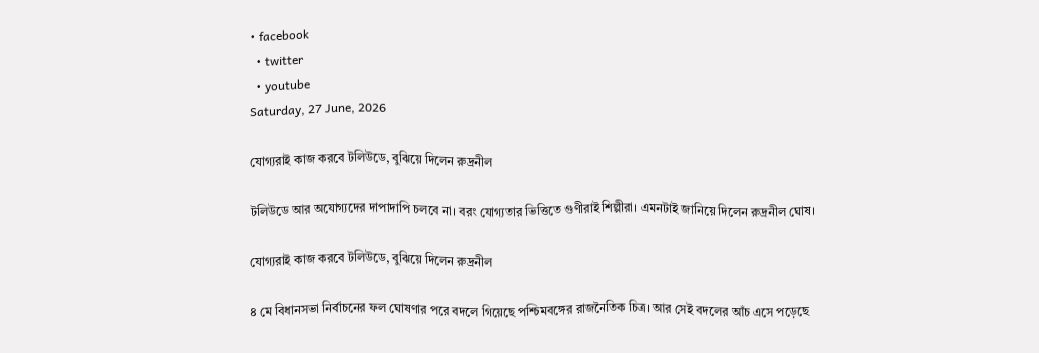• facebook
  • twitter
  • youtube
Saturday, 27 June, 2026

যোগ্যরাই কাজ করবে টলিউডে, বুঝিয়ে দিলেন রুদ্রনীল

টলিউডে আর অযোগ্যদের দাপাদাপি চলবে না। বরং যোগ্যতার ভিত্তিতে গুণীরাই শিল্পীরা। এমনটাই জানিয়ে দিলেন রুদ্রনীল ঘোষ।

যোগ্যরাই কাজ করবে টলিউডে, বুঝিয়ে দিলেন রুদ্রনীল

৪ মে বিধানসভা নির্বাচনের ফল ঘোষণার পরে বদলে গিয়েছে পশ্চিমবঙ্গের রাজনৈতিক চিত্র। আর সেই বদলের আঁচ এসে পড়েছে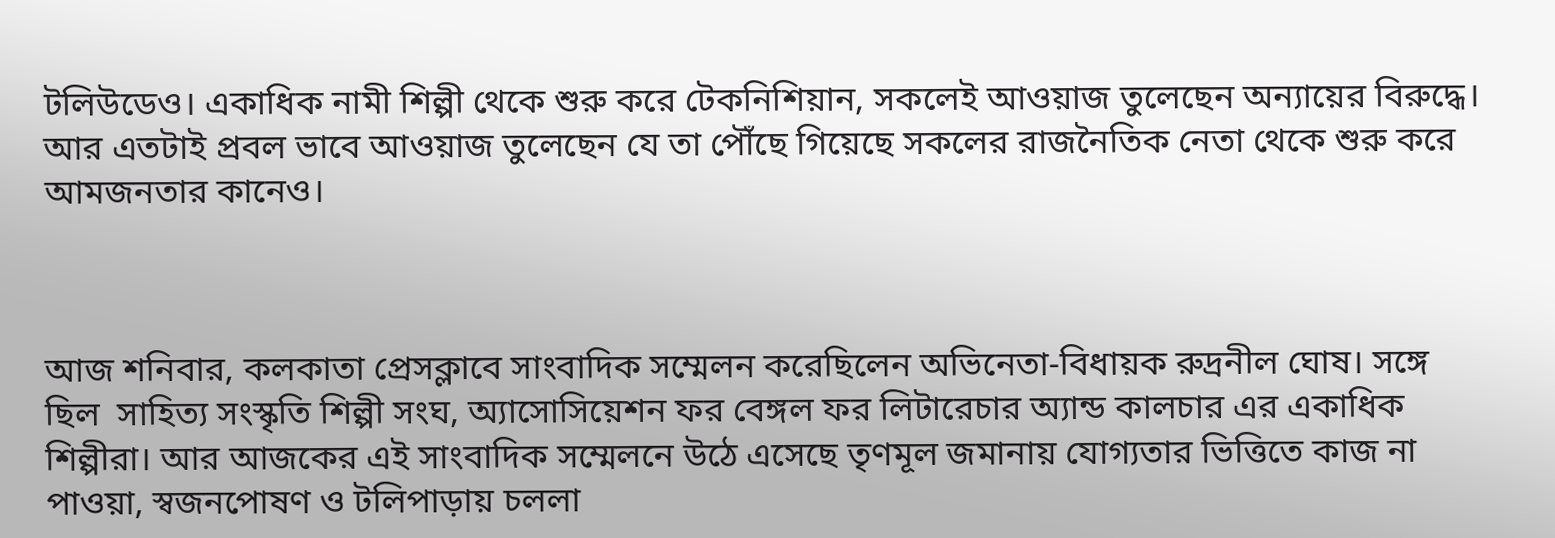টলিউডেও। একাধিক নামী শিল্পী থেকে শুরু করে টেকনিশিয়ান, সকলেই আওয়াজ তুলেছেন অন্যায়ের বিরুদ্ধে। আর এতটাই প্রবল ভাবে আওয়াজ তুলেছেন যে তা পৌঁছে গিয়েছে সকলের রাজনৈতিক নেতা থেকে শুরু করে আমজনতার কানেও।



আজ শনিবার, কলকাতা প্রেসক্লাবে সাংবাদিক সম্মেলন করেছিলেন অভিনেতা-বিধায়ক রুদ্রনীল ঘোষ। সঙ্গে ছিল  সাহিত্য সংস্কৃতি শিল্পী সংঘ, অ্যাসোসিয়েশন ফর বেঙ্গল ফর লিটারেচার অ্যান্ড কালচার এর একাধিক শিল্পীরা। আর আজকের এই সাংবাদিক সম্মেলনে উঠে এসেছে তৃণমূল জমানায় যোগ্যতার ভিত্তিতে কাজ না পাওয়া, স্বজনপোষণ ও টলিপাড়ায় চললা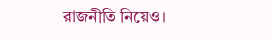রাজনীতি নিয়েও।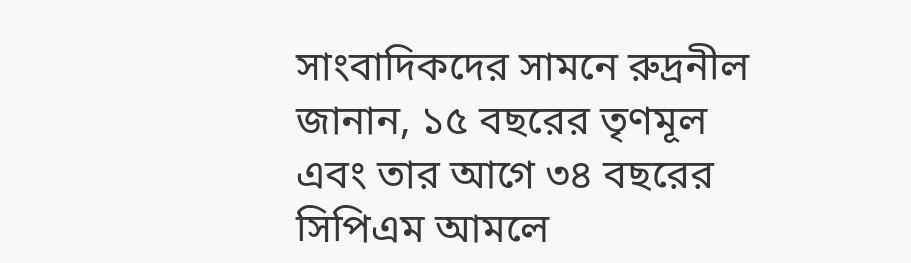সাংবাদিকদের সামনে রুদ্রনীল জানান, ১৫ বছরের তৃণমূল এবং তার আগে ৩৪ বছরের সিপিএম আমলে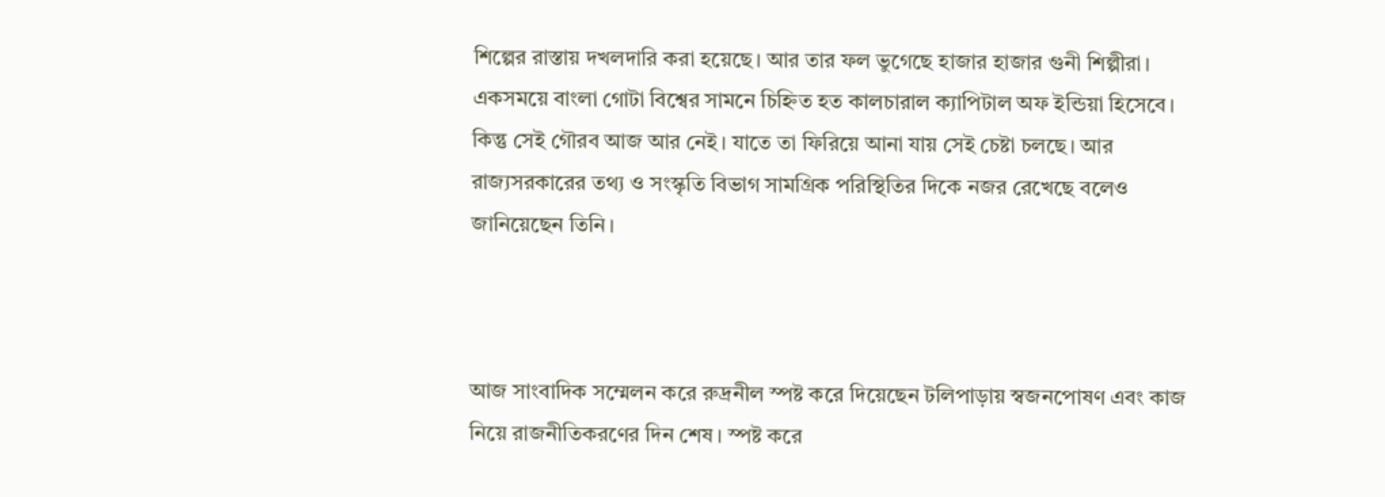শিল্পের রাস্তায় দখলদারি করা হয়েছে। আর তার ফল ভুগেছে হাজার হাজার গুনী শিল্পীরা। একসময়ে বাংলা গোটা বিশ্বের সামনে চিহ্নিত হত কালচারাল ক্যাপিটাল অফ ইন্ডিয়া হিসেবে। কিন্তু সেই গৌরব আজ আর নেই। যাতে তা ফিরিয়ে আনা যায় সেই চেষ্টা চলছে। আর রাজ্যসরকারের তথ্য ও সংস্কৃতি বিভাগ সামগ্রিক পরিস্থিতির দিকে নজর রেখেছে বলেও জানিয়েছেন তিনি।



আজ সাংবাদিক সম্মেলন করে রুদ্রনীল স্পষ্ট করে দিয়েছেন টলিপাড়ায় স্বজনপোষণ এবং কাজ নিয়ে রাজনীতিকরণের দিন শেষ। স্পষ্ট করে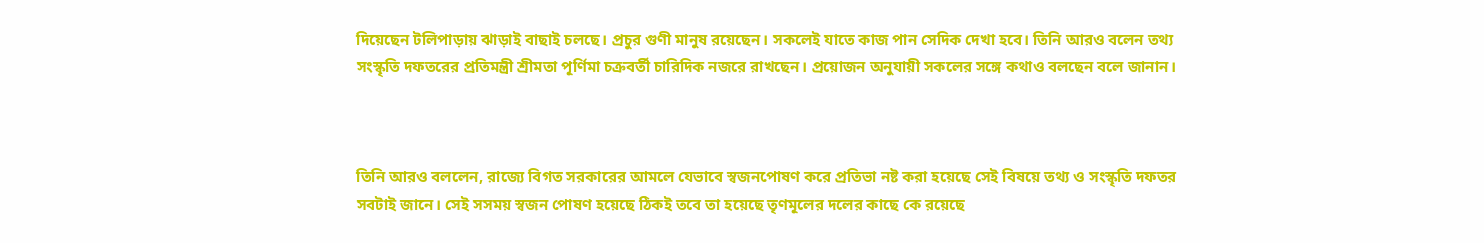দিয়েছেন টলিপাড়ায় ঝাড়াই বাছাই চলছে। প্রচুর গুণী মানুষ রয়েছেন। সকলেই যাতে কাজ পান সেদিক দেখা হবে। তিনি আরও বলেন তথ্য সংস্কৃতি দফতরের প্রতিমন্ত্রী শ্রীমতা পূর্ণিমা চক্রবর্তী চারিদিক নজরে রাখছেন। প্রয়োজন অনুযায়ী সকলের সঙ্গে কথাও বলছেন বলে জানান।



তিনি আরও বললেন, রাজ্যে বিগত সরকারের আমলে যেভাবে স্বজনপোষণ করে প্রতিভা নষ্ট করা হয়েছে সেই বিষয়ে তথ্য ও সংস্কৃতি দফতর সবটাই জানে। সেই সসময় স্বজন পোষণ হয়েছে ঠিকই তবে তা হয়েছে তৃণমূলের দলের কাছে কে রয়েছে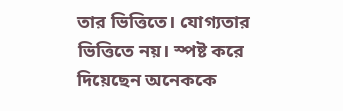তার ভিত্তিতে। যোগ্যতার ভিত্তিতে নয়। স্পষ্ট করে দিয়েছেন অনেককে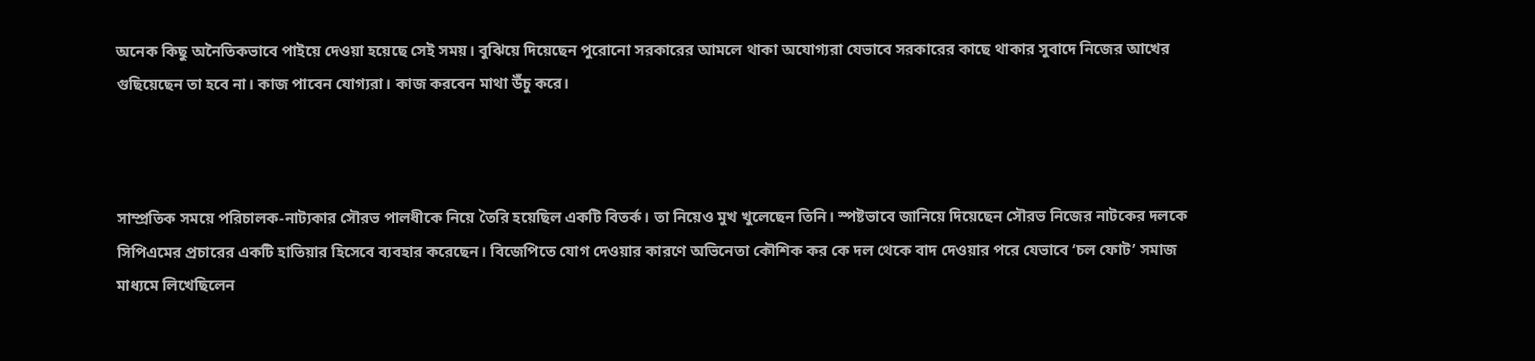অনেক কিছু অনৈতিকভাবে পাইয়ে দেওয়া হয়েছে সেই সময়। বুঝিয়ে দিয়েছেন পুরোনো সরকারের আমলে থাকা অযোগ্যরা যেভাবে সরকারের কাছে থাকার সুবাদে নিজের আখের গুছিয়েছেন তা হবে না। কাজ পাবেন যোগ্যরা। কাজ করবেন মাথা উঁচু করে।



সাম্প্রতিক সময়ে পরিচালক-নাট্যকার সৌরভ পালধীকে নিয়ে তৈরি হয়েছিল একটি বিতর্ক। তা নিয়েও মুখ খুলেছেন তিনি। স্পষ্টভাবে জানিয়ে দিয়েছেন সৌরভ নিজের নাটকের দলকে সিপিএমের প্রচারের একটি হাতিয়ার হিসেবে ব্যবহার করেছেন। বিজেপিতে যোগ দেওয়ার কারণে অভিনেতা কৌশিক কর কে দল থেকে বাদ দেওয়ার পরে যেভাবে ‘চল ফোট’ সমাজ মাধ্যমে লিখেছিলেন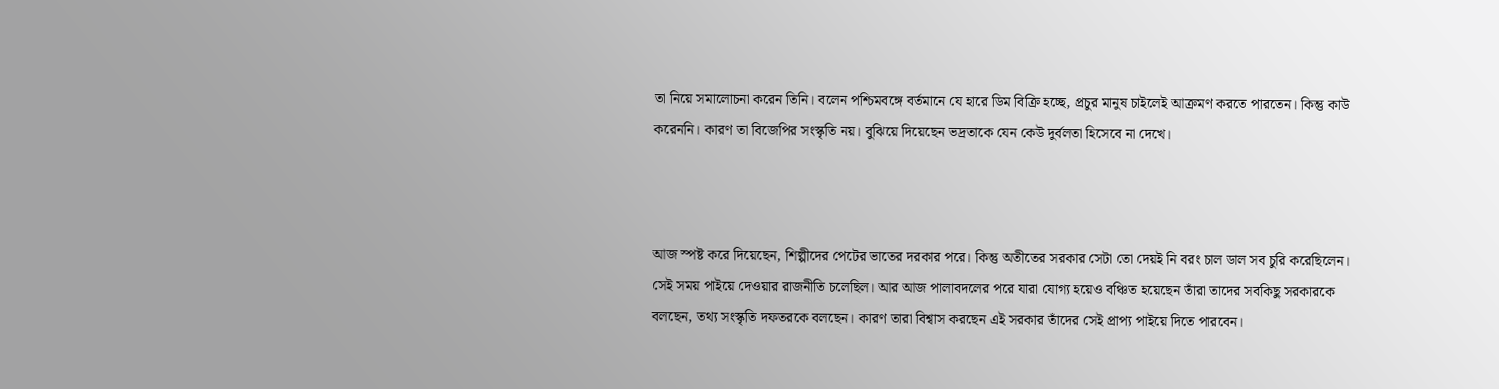তা নিয়ে সমালোচনা করেন তিনি। বলেন পশ্চিমবঙ্গে বর্তমানে যে হারে ডিম বিক্রি হচ্ছে, প্রচুর মানুষ চাইলেই আক্রমণ করতে পারতেন। কিন্তু কাউ করেননি। কারণ তা বিজেপির সংস্কৃতি নয়। বুঝিয়ে দিয়েছেন ভদ্রতাকে যেন কেউ দুর্বলতা হিসেবে না দেখে।



আজ স্পষ্ট করে দিয়েছেন, শিল্পীদের পেটের ভাতের দরকার পরে। কিন্তু অতীতের সরকার সেটা তো দেয়ই নি বরং চাল ডাল সব চুরি করেছিলেন। সেই সময় পাইয়ে দেওয়ার রাজনীতি চলেছিল। আর আজ পালাবদলের পরে যারা যোগ্য হয়েও বঞ্চিত হয়েছেন তাঁরা তাদের সবকিছু সরকারকে বলছেন, তথ্য সংস্কৃতি দফতরকে বলছেন। কারণ তারা বিশ্বাস করছেন এই সরকার তাঁদের সেই প্রাপ্য পাইয়ে দিতে পারবেন।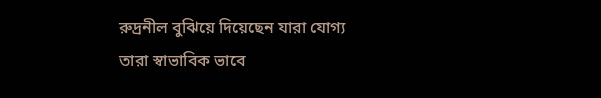রুদ্রনীল বুঝিয়ে দিয়েছেন যারা যোগ্য তারা স্বাভাবিক ভাবে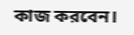কাজ করবেন।